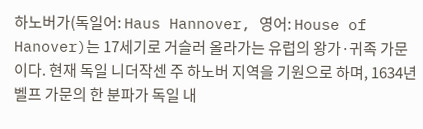하노버가(독일어: Haus Hannover, 영어: House of Hanover)는 17세기로 거슬러 올라가는 유럽의 왕가·귀족 가문이다. 현재 독일 니더작센 주 하노버 지역을 기원으로 하며, 1634년 벨프 가문의 한 분파가 독일 내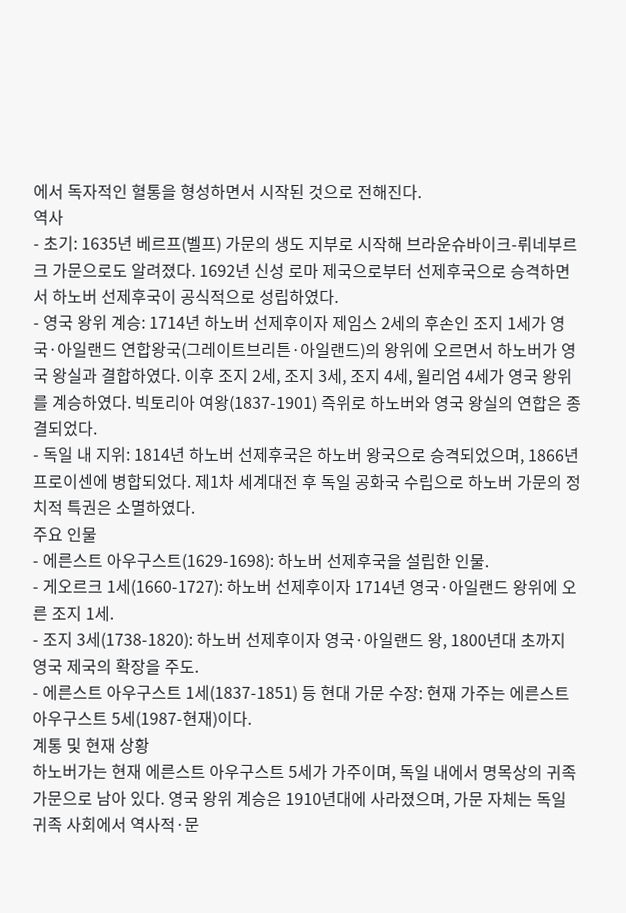에서 독자적인 혈통을 형성하면서 시작된 것으로 전해진다.
역사
- 초기: 1635년 베르프(벨프) 가문의 생도 지부로 시작해 브라운슈바이크‑뤼네부르크 가문으로도 알려졌다. 1692년 신성 로마 제국으로부터 선제후국으로 승격하면서 하노버 선제후국이 공식적으로 성립하였다.
- 영국 왕위 계승: 1714년 하노버 선제후이자 제임스 2세의 후손인 조지 1세가 영국·아일랜드 연합왕국(그레이트브리튼·아일랜드)의 왕위에 오르면서 하노버가 영국 왕실과 결합하였다. 이후 조지 2세, 조지 3세, 조지 4세, 윌리엄 4세가 영국 왕위를 계승하였다. 빅토리아 여왕(1837‑1901) 즉위로 하노버와 영국 왕실의 연합은 종결되었다.
- 독일 내 지위: 1814년 하노버 선제후국은 하노버 왕국으로 승격되었으며, 1866년 프로이센에 병합되었다. 제1차 세계대전 후 독일 공화국 수립으로 하노버 가문의 정치적 특권은 소멸하였다.
주요 인물
- 에른스트 아우구스트(1629‑1698): 하노버 선제후국을 설립한 인물.
- 게오르크 1세(1660‑1727): 하노버 선제후이자 1714년 영국·아일랜드 왕위에 오른 조지 1세.
- 조지 3세(1738‑1820): 하노버 선제후이자 영국·아일랜드 왕, 1800년대 초까지 영국 제국의 확장을 주도.
- 에른스트 아우구스트 1세(1837‑1851) 등 현대 가문 수장: 현재 가주는 에른스트 아우구스트 5세(1987‑현재)이다.
계통 및 현재 상황
하노버가는 현재 에른스트 아우구스트 5세가 가주이며, 독일 내에서 명목상의 귀족 가문으로 남아 있다. 영국 왕위 계승은 1910년대에 사라졌으며, 가문 자체는 독일 귀족 사회에서 역사적·문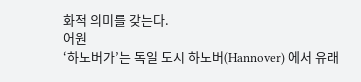화적 의미를 갖는다.
어원
‘하노버가’는 독일 도시 하노버(Hannover) 에서 유래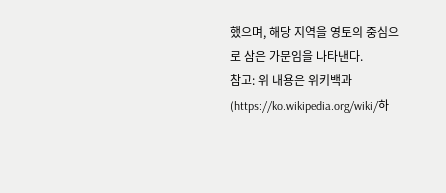했으며, 해당 지역을 영토의 중심으로 삼은 가문임을 나타낸다.
참고: 위 내용은 위키백과(https://ko.wikipedia.org/wiki/하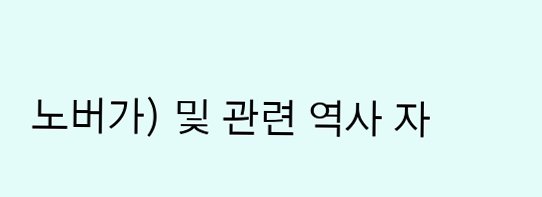노버가) 및 관련 역사 자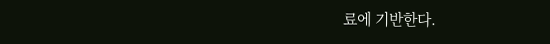료에 기반한다.